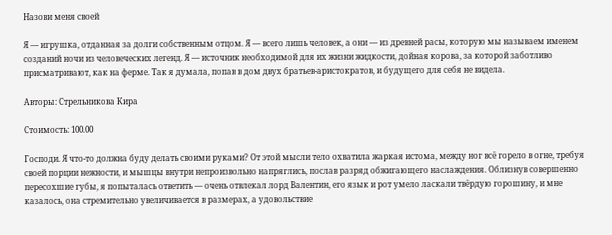Назови меня своей

Я — игрушка, отданная за долги собственным отцом. Я — всего лишь человек, а они — из древней расы, которую мы называем именем созданий ночи из человеческих легенд. Я — источник необходимой для их жизни жидкости, дойная корова, за которой заботливо присматривают, как на ферме. Так я думала, попав в дом двух братьев-аристократов, и будущего для себя не видела.

Авторы: Стрeльникoва Kирa

Стоимость: 100.00

Господи. Я что-то должна буду делать своими руками? От этой мысли тело охватила жаркая истома, между ног всё горело в огне, требуя своей порции нежности, и мышцы внутри непроизвольно напряглись, послав разряд обжигающего наслаждения. Облизнув совершенно пересохшие губы, я попыталась ответить — очень отвлекал лорд Валентин, его язык и рот умело ласкали твёрдую горошину, и мне казалось, она стремительно увеличивается в размерах, а удовольствие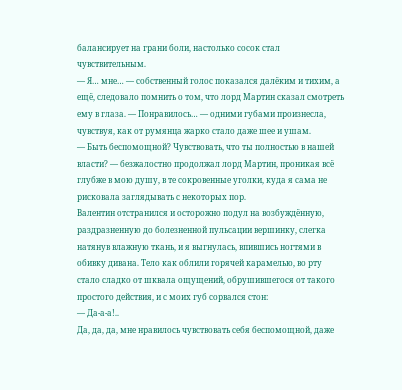балансирует на грани боли, настолько сосок стал чувствительным.
— Я… мне… — собственный голос показался далёким и тихим, а ещё, следовало помнить о том, что лорд Мартин сказал смотреть ему в глаза. — Понравилось… — одними губами произнесла, чувствуя, как от румянца жарко стало даже шее и ушам.
— Быть беспомощной? Чувствовать, что ты полностью в нашей власти? — безжалостно продолжал лорд Мартин, проникая всё глубже в мою душу, в те сокровенные уголки, куда я сама не рисковала заглядывать с некоторых пор.
Валентин отстранился и осторожно подул на возбуждённую, раздразненную до болезненной пульсации вершинку, слегка натянув влажную ткань, и я выгнулась, впившись ногтями в обивку дивана. Тело как облили горячей карамелью, во рту стало сладко от шквала ощущений, обрушившегося от такого простого действия, и с моих губ сорвался стон:
— Да-а-а!..
Да, да, да, мне нравилось чувствовать себя беспомощной, даже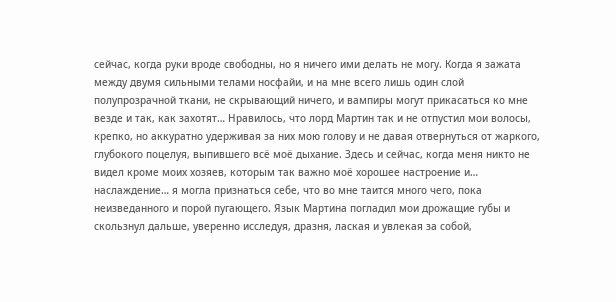сейчас, когда руки вроде свободны, но я ничего ими делать не могу. Когда я зажата между двумя сильными телами носфайи, и на мне всего лишь один слой полупрозрачной ткани, не скрывающий ничего, и вампиры могут прикасаться ко мне везде и так, как захотят… Нравилось, что лорд Мартин так и не отпустил мои волосы, крепко, но аккуратно удерживая за них мою голову и не давая отвернуться от жаркого, глубокого поцелуя, выпившего всё моё дыхание. Здесь и сейчас, когда меня никто не видел кроме моих хозяев, которым так важно моё хорошее настроение и… наслаждение… я могла признаться себе, что во мне таится много чего, пока неизведанного и порой пугающего. Язык Мартина погладил мои дрожащие губы и скользнул дальше, уверенно исследуя, дразня, лаская и увлекая за собой,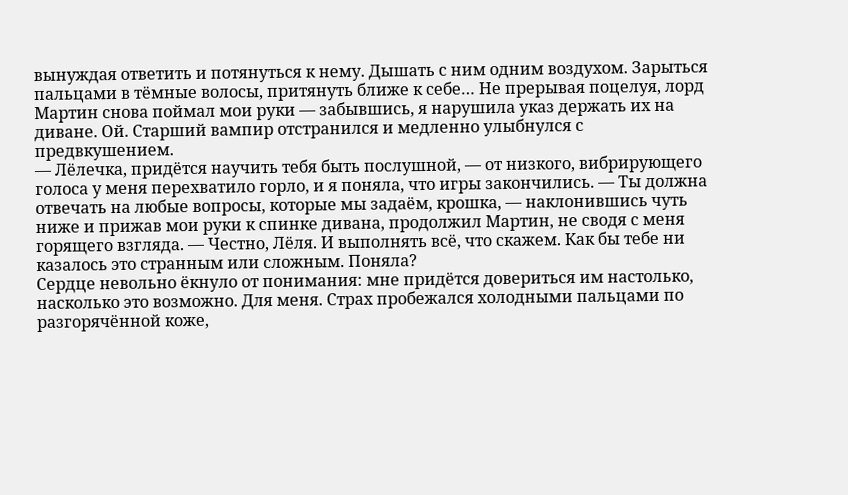вынуждая ответить и потянуться к нему. Дышать с ним одним воздухом. Зарыться пальцами в тёмные волосы, притянуть ближе к себе… Не прерывая поцелуя, лорд Мартин снова поймал мои руки — забывшись, я нарушила указ держать их на диване. Ой. Старший вампир отстранился и медленно улыбнулся с предвкушением.
— Лёлечка, придётся научить тебя быть послушной, — от низкого, вибрирующего голоса у меня перехватило горло, и я поняла, что игры закончились. — Ты должна отвечать на любые вопросы, которые мы задаём, крошка, — наклонившись чуть ниже и прижав мои руки к спинке дивана, продолжил Мартин, не сводя с меня горящего взгляда. — Честно, Лёля. И выполнять всё, что скажем. Как бы тебе ни казалось это странным или сложным. Поняла?
Сердце невольно ёкнуло от понимания: мне придётся довериться им настолько, насколько это возможно. Для меня. Страх пробежался холодными пальцами по разгорячённой коже,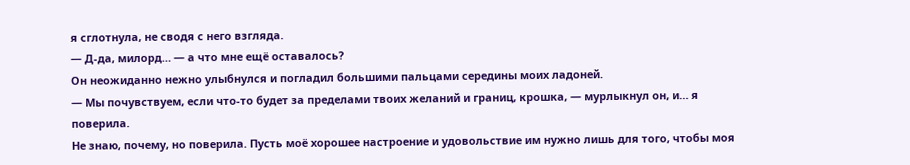я сглотнула, не сводя с него взгляда.
— Д-да, милорд… — а что мне ещё оставалось?
Он неожиданно нежно улыбнулся и погладил большими пальцами середины моих ладоней.
— Мы почувствуем, если что-то будет за пределами твоих желаний и границ, крошка, — мурлыкнул он, и… я поверила.
Не знаю, почему, но поверила. Пусть моё хорошее настроение и удовольствие им нужно лишь для того, чтобы моя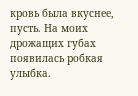кровь была вкуснее, пусть. На моих дрожащих губах появилась робкая улыбка.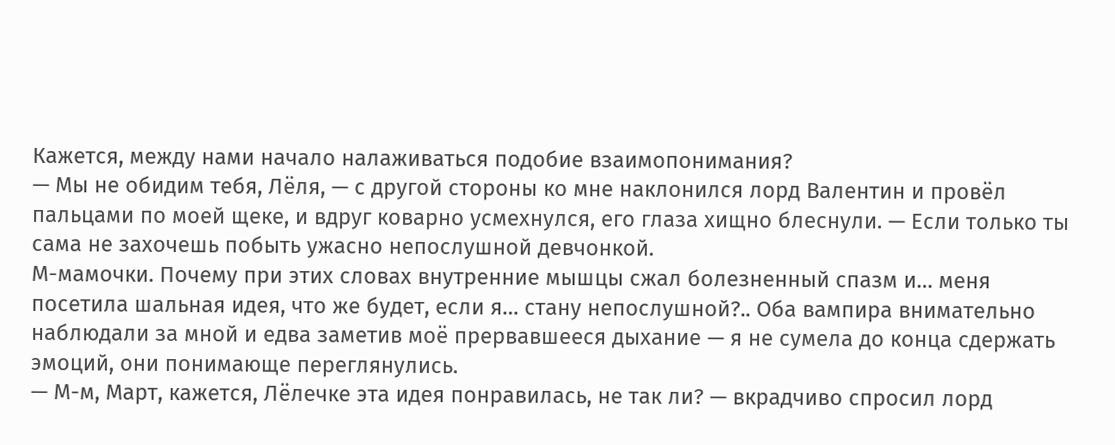Кажется, между нами начало налаживаться подобие взаимопонимания?
— Мы не обидим тебя, Лёля, — с другой стороны ко мне наклонился лорд Валентин и провёл пальцами по моей щеке, и вдруг коварно усмехнулся, его глаза хищно блеснули. — Если только ты сама не захочешь побыть ужасно непослушной девчонкой.
М-мамочки. Почему при этих словах внутренние мышцы сжал болезненный спазм и… меня посетила шальная идея, что же будет, если я… стану непослушной?.. Оба вампира внимательно наблюдали за мной и едва заметив моё прервавшееся дыхание — я не сумела до конца сдержать эмоций, они понимающе переглянулись.
— М-м, Март, кажется, Лёлечке эта идея понравилась, не так ли? — вкрадчиво спросил лорд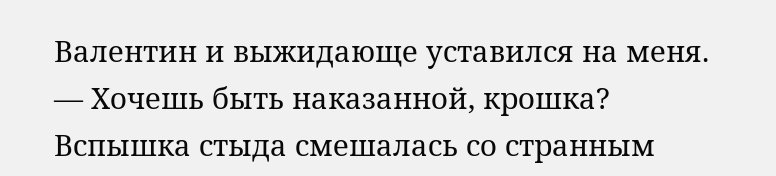Валентин и выжидающе уставился на меня. — Хочешь быть наказанной, крошка?
Вспышка стыда смешалась со странным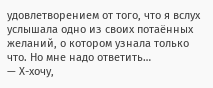удовлетворением от того, что я вслух услышала одно из своих потаённых желаний, о котором узнала только что. Но мне надо ответить…
— Х-хочу,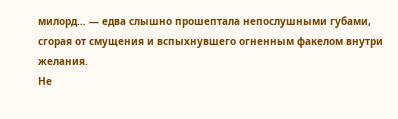милорд… — едва слышно прошептала непослушными губами, сгорая от смущения и вспыхнувшего огненным факелом внутри желания.
Не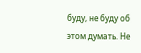буду, не буду об этом думать. Не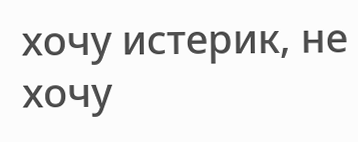хочу истерик, не хочу